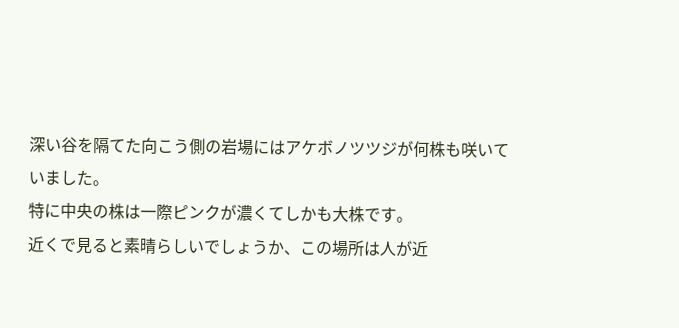深い谷を隔てた向こう側の岩場にはアケボノツツジが何株も咲いていました。
特に中央の株は一際ピンクが濃くてしかも大株です。
近くで見ると素晴らしいでしょうか、この場所は人が近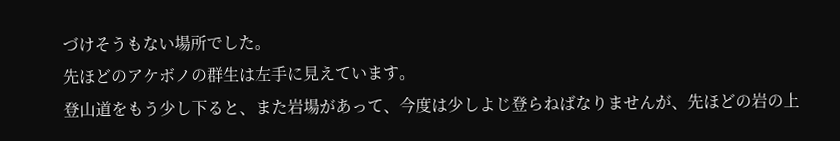づけそうもない場所でした。
先ほどのアケボノの群生は左手に見えています。
登山道をもう少し下ると、また岩場があって、今度は少しよじ登らねばなりませんが、先ほどの岩の上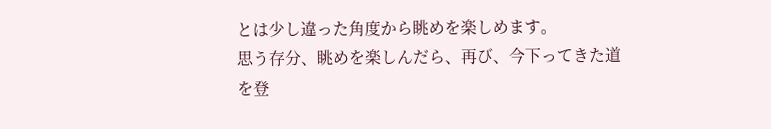とは少し違った角度から眺めを楽しめます。
思う存分、眺めを楽しんだら、再び、今下ってきた道を登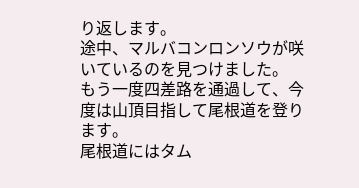り返します。
途中、マルバコンロンソウが咲いているのを見つけました。
もう一度四差路を通過して、今度は山頂目指して尾根道を登ります。
尾根道にはタム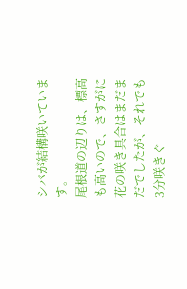シバが結構咲いています。
尾根道の辺りは、標高も高いので、さすがに花の咲き具合はまだまだでしたが、それでも3分咲きぐ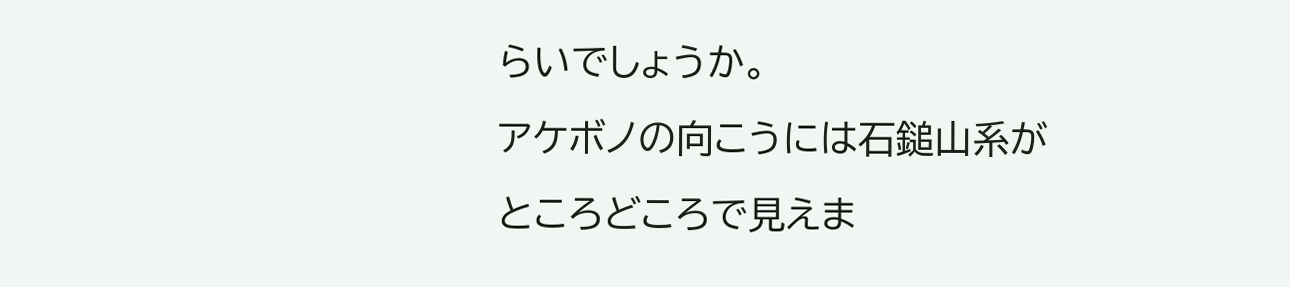らいでしょうか。
アケボノの向こうには石鎚山系がところどころで見えま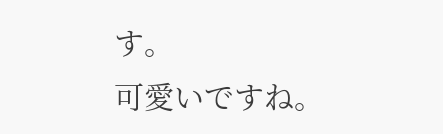す。
可愛いですね。